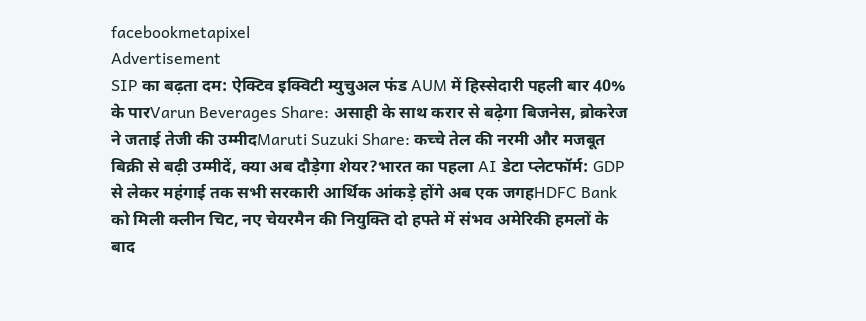facebookmetapixel
Advertisement
SIP का बढ़ता दम: ऐक्टिव इक्विटी म्युचुअल फंड AUM में हिस्सेदारी पहली बार 40% के पारVarun Beverages Share: असाही के साथ करार से बढ़ेगा बिजनेस, ब्रोकरेज ने जताई तेजी की उम्मीदMaruti Suzuki Share: कच्चे तेल की नरमी और मजबूत बिक्री से बढ़ी उम्मीदें, क्या अब दौड़ेगा शेयर?भारत का पहला AI डेटा प्लेटफॉर्म: GDP से लेकर महंगाई तक सभी सरकारी आर्थिक आंकड़े होंगे अब एक जगहHDFC Bank को मिली क्लीन चिट, नए चेयरमैन की नियुक्ति दो हफ्ते में संभव अमेरिकी हमलों के बाद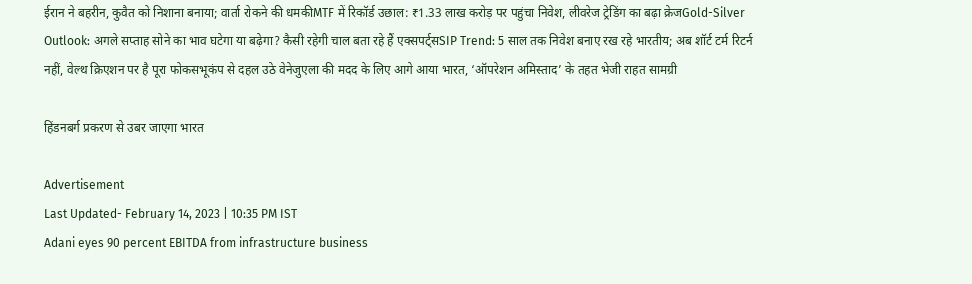ईरान ने बहरीन, कुवैत को निशाना बनाया; वार्ता रोकने की धमकीMTF में रिकॉर्ड उछाल: ₹1.33 लाख करोड़ पर पहुंचा निवेश, लीवरेज ट्रेडिंग का बढ़ा क्रेजGold-Silver Outlook: अगले सप्ताह सोने का भाव घटेगा या बढ़ेगा? कैसी रहेगी चाल बता रहे हैं एक्सपर्ट्सSIP Trend: 5 साल तक निवेश बनाए रख रहे भारतीय; अब शॉर्ट टर्म रिटर्न नहीं, वेल्थ क्रिएशन पर है पूरा फोकसभूकंप से दहल उठे वेनेजुएला की मदद के लिए आगे आया भारत, ‘ऑपरेशन अमिस्ताद’ के तहत भेजी राहत सामग्री

हिंडनबर्ग प्रकरण से उबर जाएगा भारत

Advertisement
Last Updated- February 14, 2023 | 10:35 PM IST
Adani eyes 90 percent EBITDA from infrastructure business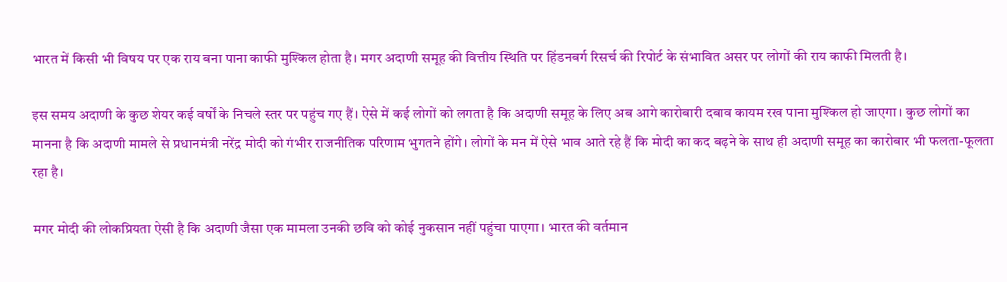भारत में किसी भी विषय पर एक राय बना पाना काफी मुश्किल होता है। मगर अदाणी समूह की वित्तीय स्थिति पर हिंडनबर्ग रिसर्च की रिपोर्ट के संभावित असर पर लोगों की राय काफी मिलती है।

इस समय अदाणी के कुछ शेयर कई वर्षों के निचले स्तर पर पहुंच गए हैं। ऐसे में कई लोगों को लगता है कि अदाणी समूह के लिए अब आगे कारोबारी दबाव कायम रख पाना मुश्किल हो जाएगा। कुछ लोगों का मानना है कि अदाणी मामले से प्रधानमंत्री नरेंद्र मोदी को गंभीर राजनीतिक परिणाम भुगतने होंगे। लोगों के मन में ऐसे भाव आते रहे हैं कि मोदी का कद बढ़ने के साथ ही अदाणी समूह का कारोबार भी फलता-फूलता रहा है।

मगर मोदी की लोकप्रियता ऐसी है कि अदाणी जैसा एक मामला उनकी छवि को कोई नुकसान नहीं पहुंचा पाएगा। भारत की वर्तमान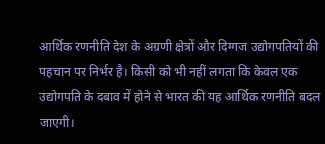आर्थिक रणनीति देश के अग्रणी क्षेत्रों और दिग्गज उद्योगपतियों की पहचान पर निर्भर है। किसी को भी नहीं लगता कि केवल एक उद्योगपति के दबाव में होने से भारत की यह आर्थिक रणनीति बदल जाएगी।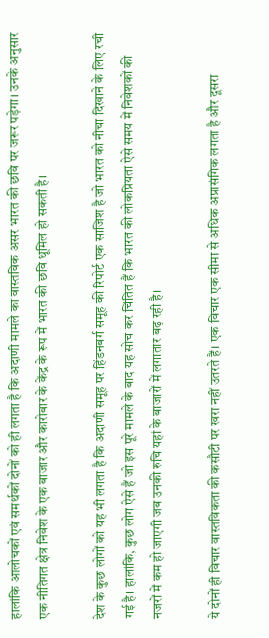हालांकि आलोचकों एवं समर्थकों दोनों को ही लगता है कि अदाणी मामले का वास्तविक असर भारत की छवि पर जरूर पड़ेगा। उनके अनुसार एक नीतिगत क्षेत्र निवेश के एक बाजार और कारोबार के केंद्र के रूप में भारत की छवि धूमिल हो सकती है।

देश के कुछ लोगों को यह भी लगता है कि अदाणी समूह पर हिंडनबर्ग समूह की रिपोर्ट एक साजिश है जो भारत को नीचा दिखाने के लिए रची गई है। हालांकि, कुछ लोग ऐसे हैं जो इस पूरे मामले के बाद यह सोच कर चिंतित हैं कि भारत की लोकप्रियता ऐसे समय में निवेशकों की नजरों में कम हो जाएगी जब उनकी रुचि यहां के बाजारों में लगातार बढ़ रही है।

ये दोनों ही विचार वास्तविकता की कसौटी पर खरा नहीं उतरते हैं। एक विचार एक सीमा से अधिक अप्रासंगिक लगता है और दूसरा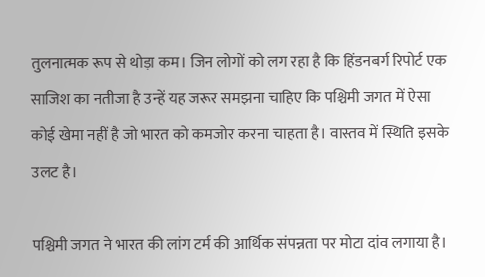तुलनात्मक रूप से थोड़ा कम। जिन लोगों को लग रहा है कि हिंडनबर्ग रिपोर्ट एक साजिश का नतीजा है उन्हें यह जरूर समझना चाहिए कि पश्चिमी जगत में ऐसा कोई खेमा नहीं है जो भारत को कमजोर करना चाहता है। वास्तव में स्थिति इसके उलट है।

पश्चिमी जगत ने भारत की लांग टर्म की आर्थिक संपन्नता पर मोटा दांव लगाया है।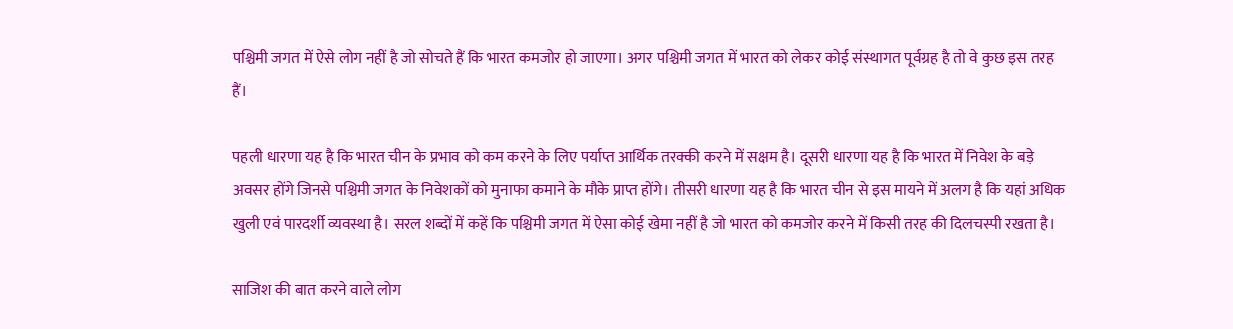पश्चिमी जगत में ऐसे लोग नहीं है जो सोचते हैं कि भारत कमजोर हो जाएगा। अगर पश्चिमी जगत में भारत को लेकर कोई संस्थागत पूर्वग्रह है तो वे कुछ इस तरह हैं।

पहली धारणा यह है कि भारत चीन के प्रभाव को कम करने के लिए पर्याप्त आर्थिक तरक्की करने में सक्षम है। दूसरी धारणा यह है कि भारत में निवेश के बड़े अवसर होंगे जिनसे पश्चिमी जगत के निवेशकों को मुनाफा कमाने के मौके प्राप्त होंगे। तीसरी धारणा यह है कि भारत चीन से इस मायने में अलग है कि यहां अधिक खुली एवं पारदर्शी व्यवस्था है। सरल शब्दों में कहें कि पश्चिमी जगत में ऐसा कोई खेमा नहीं है जो भारत को कमजोर करने में किसी तरह की दिलचस्पी रखता है।

साजिश की बात करने वाले लोग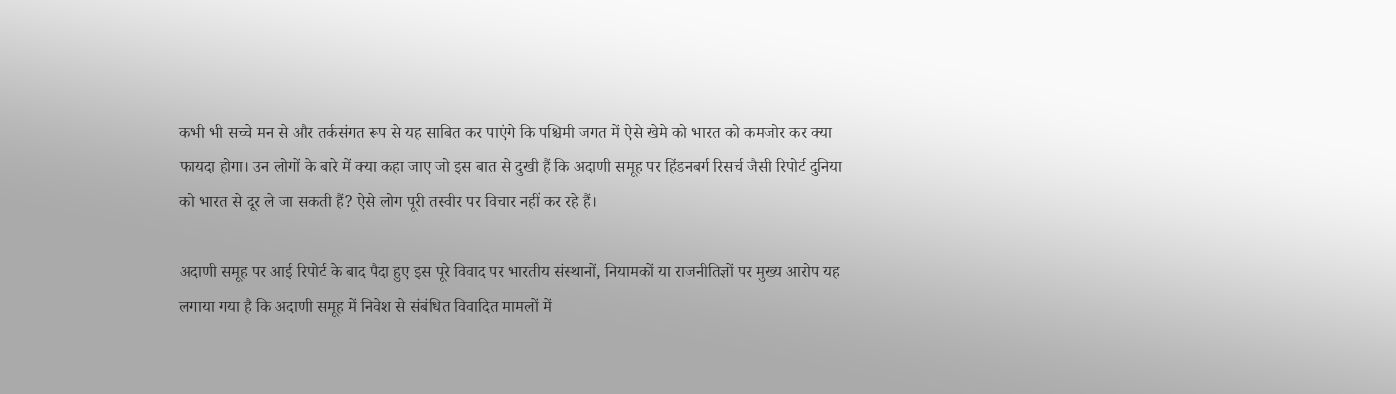कभी भी सच्चे मन से और तर्कसंगत रूप से यह साबित कर पाएंगे कि पश्चिमी जगत में ऐसे खेमे को भारत को कमजोर कर क्या फायदा होगा। उन लोगों के बारे में क्या कहा जाए जो इस बात से दुखी हैं कि अदाणी समूह पर हिंडनबर्ग रिसर्च जैसी रिपोर्ट दुनिया को भारत से दूर ले जा सकती हैं? ऐसे लोग पूरी तस्वीर पर विचार नहीं कर रहे हैं।

अदाणी समूह पर आई रिपोर्ट के बाद पैदा हुए इस पूरे विवाद पर भारतीय संस्थानों, नियामकों या राजनीतिज्ञों पर मुख्य आरोप यह लगाया गया है कि अदाणी समूह में निवेश से संबंधित विवादित मामलों में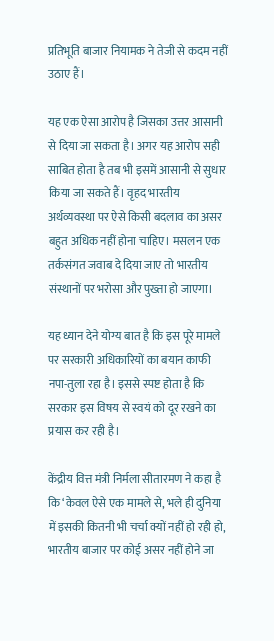प्रतिभूति बाजार नियामक ने तेजी से कदम नहीं उठाए हैं।

यह एक ऐसा आरोप है जिसका उत्तर आसानी से दिया जा सकता है। अगर यह आरोप सही साबित होता है तब भी इसमें आसानी से सुधार किया जा सकते हैं। वृहद भारतीय अर्थव्यवस्था पर ऐसे किसी बदलाव का असर बहुत अधिक नहीं होना चाहिए। मसलन एक तर्कसंगत जवाब दे दिया जाए तो भारतीय संस्थानों पर भरोसा और पुख्ता हो जाएगा।

यह ध्यान देने योग्य बात है कि इस पूरे मामले पर सरकारी अधिकारियों का बयान काफी नपा-तुला रहा है। इससे स्पष्ट होता है कि सरकार इस विषय से स्वयं को दूर रखने का प्रयास कर रही है।

केंद्रीय वित्त मंत्री निर्मला सीतारमण ने कहा है कि ‘केवल ऐसे एक मामले से, भले ही दुनिया में इसकी कितनी भी चर्चा क्यों नहीं हो रही हो, भारतीय बाजार पर कोई असर नहीं होने जा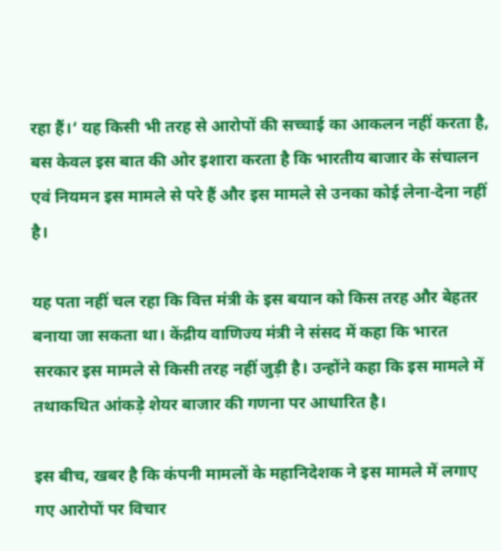रहा हैं।‘ यह किसी भी तरह से आरोपों की सच्चाई का आकलन नहीं करता है, बस केवल इस बात की ओर इशारा करता है कि भारतीय बाजार के संचालन एवं नियमन इस मामले से परे हैं और इस मामले से उनका कोई लेना-देना नहीं है।

यह पता नहीं चल रहा कि वित्त मंत्री के इस बयान को किस तरह और बेहतर बनाया जा सकता था। केंद्रीय वाणिज्य मंत्री ने संसद में कहा कि भारत सरकार इस मामले से किसी तरह नहीं जुड़ी है। उन्होंने कहा कि इस मामले में तथाकथित आंकड़े शेयर बाजार की गणना पर आधारित है।

इस बीच, खबर है कि कंपनी मामलों के महानिदेशक ने इस मामले में लगाए गए आरोपों पर विचार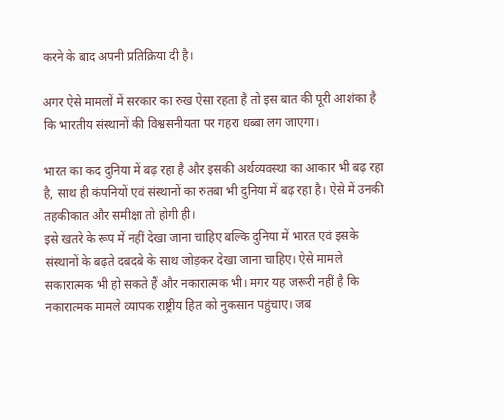करने के बाद अपनी प्रतिक्रिया दी है।

अगर ऐसे मामलों में सरकार का रुख ऐसा रहता है तो इस बात की पूरी आशंका है कि भारतीय संस्थानों की विश्वसनीयता पर गहरा धब्बा लग जाएगा।

भारत का कद दुनिया में बढ़ रहा है और इसकी अर्थव्यवस्था का आकार भी बढ़ रहा है, साथ ही कंपनियों एवं संस्थानों का रुतबा भी दुनिया में बढ़ रहा है। ऐसे में उनकी तहकीकात और समीक्षा तो होगी ही।
इसे खतरे के रूप में नहीं देखा जाना चाहिए बल्कि दुनिया में भारत एवं इसके संस्थानों के बढ़ते दबदबे के साथ जोड़कर देखा जाना चाहिए। ऐसे मामले सकारात्मक भी हो सकते हैं और नकारात्मक भी। मगर यह जरूरी नहीं है कि नकारात्मक मामले व्यापक राष्ट्रीय हित को नुकसान पहुंचाए। जब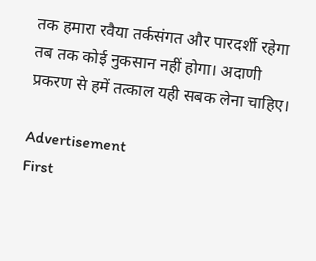तक हमारा रवैया तर्कसंगत और पारदर्शी रहेगा तब तक कोई नुकसान नहीं होगा। अदाणी प्रकरण से हमें तत्काल यही सबक लेना चाहिए।

Advertisement
First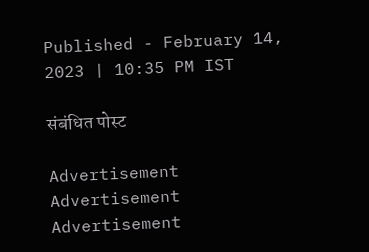Published - February 14, 2023 | 10:35 PM IST

संबंधित पोस्ट

Advertisement
Advertisement
Advertisement